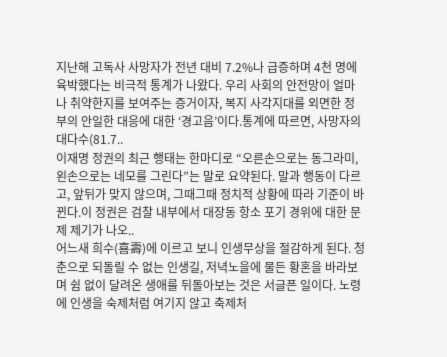지난해 고독사 사망자가 전년 대비 7.2%나 급증하며 4천 명에 육박했다는 비극적 통계가 나왔다. 우리 사회의 안전망이 얼마나 취약한지를 보여주는 증거이자, 복지 사각지대를 외면한 정부의 안일한 대응에 대한 ‘경고음’이다.통계에 따르면, 사망자의 대다수(81.7..
이재명 정권의 최근 행태는 한마디로 “오른손으로는 동그라미, 왼손으로는 네모를 그린다”는 말로 요약된다. 말과 행동이 다르고, 앞뒤가 맞지 않으며, 그때그때 정치적 상황에 따라 기준이 바뀐다.이 정권은 검찰 내부에서 대장동 항소 포기 경위에 대한 문제 제기가 나오..
어느새 희수(喜壽)에 이르고 보니 인생무상을 절감하게 된다. 청춘으로 되돌릴 수 없는 인생길, 저녁노을에 물든 황혼을 바라보며 쉼 없이 달려온 생애를 뒤돌아보는 것은 서글픈 일이다. 노령에 인생을 숙제처럼 여기지 않고 축제처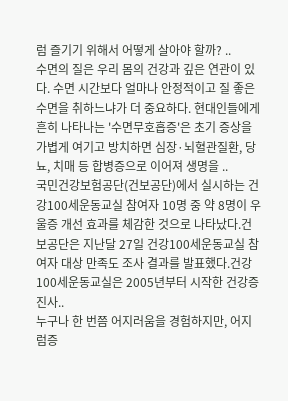럼 즐기기 위해서 어떻게 살아야 할까? ..
수면의 질은 우리 몸의 건강과 깊은 연관이 있다. 수면 시간보다 얼마나 안정적이고 질 좋은 수면을 취하느냐가 더 중요하다. 현대인들에게 흔히 나타나는 '수면무호흡증'은 초기 증상을 가볍게 여기고 방치하면 심장·뇌혈관질환, 당뇨, 치매 등 합병증으로 이어져 생명을 ..
국민건강보험공단(건보공단)에서 실시하는 건강100세운동교실 참여자 10명 중 약 8명이 우울증 개선 효과를 체감한 것으로 나타났다.건보공단은 지난달 27일 건강100세운동교실 참여자 대상 만족도 조사 결과를 발표했다.건강100세운동교실은 2005년부터 시작한 건강증진사..
누구나 한 번쯤 어지러움을 경험하지만, 어지럼증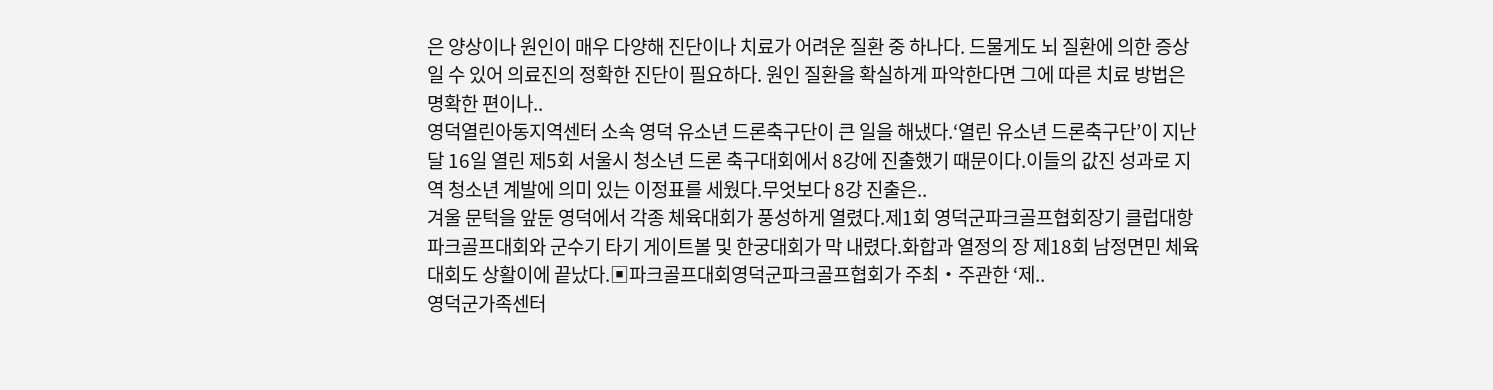은 양상이나 원인이 매우 다양해 진단이나 치료가 어려운 질환 중 하나다. 드물게도 뇌 질환에 의한 증상일 수 있어 의료진의 정확한 진단이 필요하다. 원인 질환을 확실하게 파악한다면 그에 따른 치료 방법은 명확한 편이나..
영덕열린아동지역센터 소속 영덕 유소년 드론축구단이 큰 일을 해냈다.‘열린 유소년 드론축구단’이 지난달 16일 열린 제5회 서울시 청소년 드론 축구대회에서 8강에 진출했기 때문이다.이들의 값진 성과로 지역 청소년 계발에 의미 있는 이정표를 세웠다.무엇보다 8강 진출은..
겨울 문턱을 앞둔 영덕에서 각종 체육대회가 풍성하게 열렸다.제1회 영덕군파크골프협회장기 클럽대항 파크골프대회와 군수기 타기 게이트볼 및 한궁대회가 막 내렸다.화합과 열정의 장 제18회 남정면민 체육대회도 상활이에 끝났다.▣파크골프대회영덕군파크골프협회가 주최‧주관한 ‘제..
영덕군가족센터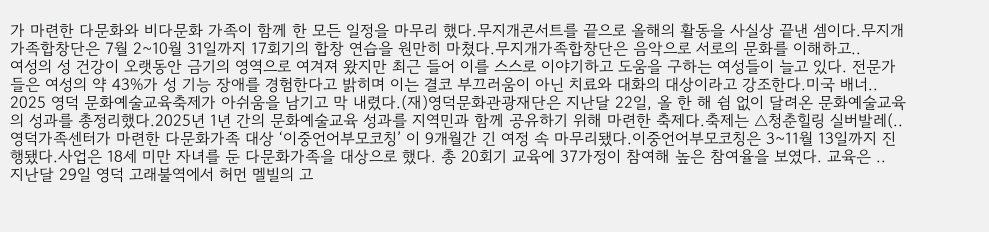가 마련한 다문화와 비다문화 가족이 함께 한 모든 일정을 마무리 했다.무지개콘서트를 끝으로 올해의 활동을 사실상 끝낸 셈이다.무지개가족합창단은 7월 2~10월 31일까지 17회기의 합창 연습을 원만히 마쳤다.무지개가족합창단은 음악으로 서로의 문화를 이해하고..
여성의 성 건강이 오랫동안 금기의 영역으로 여겨져 왔지만 최근 들어 이를 스스로 이야기하고 도움을 구하는 여성들이 늘고 있다. 전문가들은 여성의 약 43%가 성 기능 장애를 경험한다고 밝히며 이는 결코 부끄러움이 아닌 치료와 대화의 대상이라고 강조한다.미국 배너..
2025 영덕 문화예술교육축제가 아쉬움을 남기고 막 내렸다.(재)영덕문화관광재단은 지난달 22일, 올 한 해 쉼 없이 달려온 문화예술교육의 성과를 총정리했다.2025년 1년 간의 문화예술교육 성과를 지역민과 함께 공유하기 위해 마련한 축제다.축제는 △청춘힐링 실버발레(..
영덕가족센터가 마련한 다문화가족 대상 ‘이중언어부모코칭’ 이 9개월간 긴 여정 속 마무리됐다.이중언어부모코칭은 3~11월 13일까지 진행됐다.사업은 18세 미만 자녀를 둔 다문화가족을 대상으로 했다. 총 20회기 교육에 37가정이 참여해 높은 참여율을 보였다. 교육은 ..
지난달 29일 영덕 고래불역에서 허먼 멜빌의 고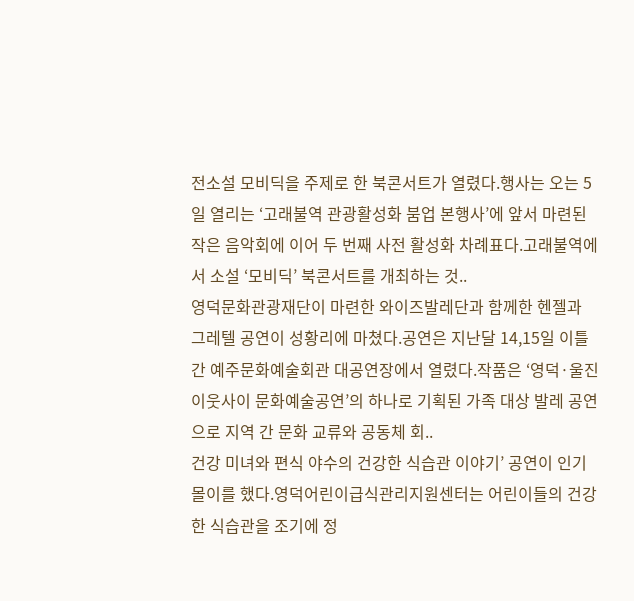전소설 모비딕을 주제로 한 북콘서트가 열렸다.행사는 오는 5일 열리는 ‘고래불역 관광활성화 붐업 본행사’에 앞서 마련된 작은 음악회에 이어 두 번째 사전 활성화 차례표다.고래불역에서 소설 ‘모비딕’ 북콘서트를 개최하는 것..
영덕문화관광재단이 마련한 와이즈발레단과 함께한 헨젤과 그레텔 공연이 성황리에 마쳤다.공연은 지난달 14,15일 이틀간 예주문화예술회관 대공연장에서 열렸다.작품은 ‘영덕·울진 이웃사이 문화예술공연’의 하나로 기획된 가족 대상 발레 공연으로 지역 간 문화 교류와 공동체 회..
건강 미녀와 편식 야수의 건강한 식습관 이야기’ 공연이 인기몰이를 했다.영덕어린이급식관리지원센터는 어린이들의 건강한 식습관을 조기에 정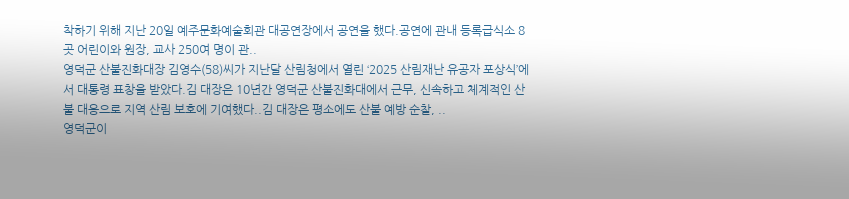착하기 위해 지난 20일 예주문화예술회관 대공연장에서 공연을 했다.공연에 관내 등록급식소 8곳 어린이와 원장, 교사 250여 명이 관..
영덕군 산불진화대장 김영수(58)씨가 지난달 산림청에서 열린 ‘2025 산림재난 유공자 포상식’에서 대통령 표창을 받았다.김 대장은 10년간 영덕군 산불진화대에서 근무, 신속하고 체계적인 산불 대응으로 지역 산림 보호에 기여했다..김 대장은 평소에도 산불 예방 순찰, ..
영덕군이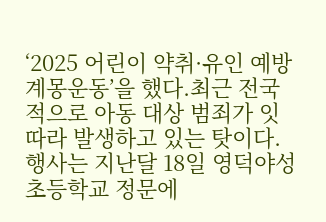‘2025 어린이 약취·유인 예방 계몽운동’을 했다.최근 전국적으로 아동 대상 범죄가 잇따라 발생하고 있는 탓이다.행사는 지난달 18일 영덕야성초등학교 정문에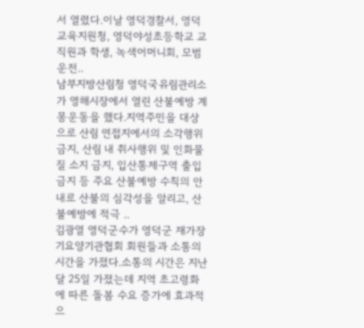서 열렸다.이날 영덕경찰서, 영덕교육지원청, 영덕야성초등학교 교직원과 학생, 녹색어머니회, 모범운전..
남부지방산림청 영덕국유림관리소가 영해시장에서 열린 산불예방 계몽운동을 했다.지역주민을 대상으로 산림 연접지에서의 소각행위 금지, 산림 내 취사행위 및 인화물질 소지 금지, 입산통제구역 출입 금지 등 주요 산불예방 수칙의 안내로 산불의 심각성을 알리고, 산불예방에 적극 ..
김광열 영덕군수가 영덕군 재가장기요양기관협회 회원들과 소통의 시간을 가졌다.소통의 시간은 지난달 25일 가졌는데 지역 초고령화에 따른 돌봄 수요 증가에 효과적으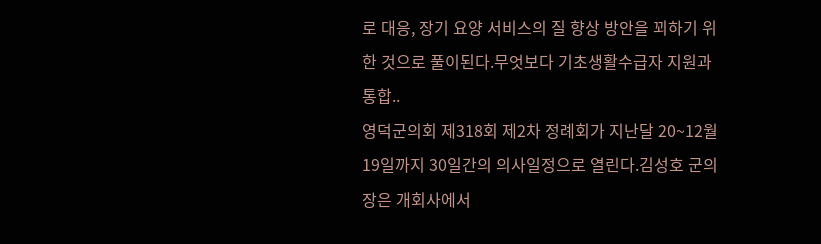로 대응, 장기 요양 서비스의 질 향상 방안을 꾀하기 위한 것으로 풀이된다.무엇보다 기초생활수급자 지원과 통합..
영덕군의회 제318회 제2차 정례회가 지난달 20~12월19일까지 30일간의 의사일정으로 열린다.김성호 군의장은 개회사에서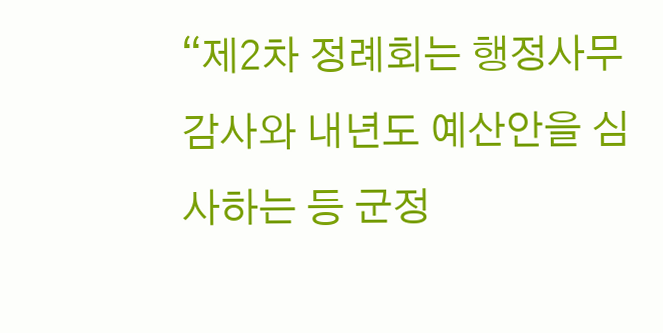“제2차 정례회는 행정사무감사와 내년도 예산안을 심사하는 등 군정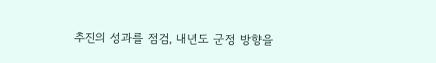추진의 성과를 점검, 내년도 군정 방향을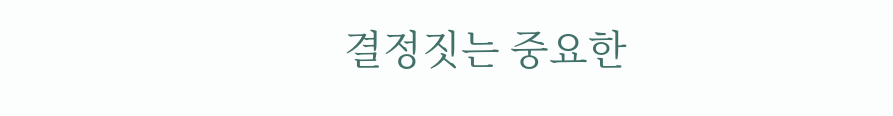결정짓는 중요한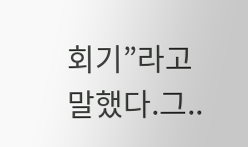회기”라고 말했다.그..